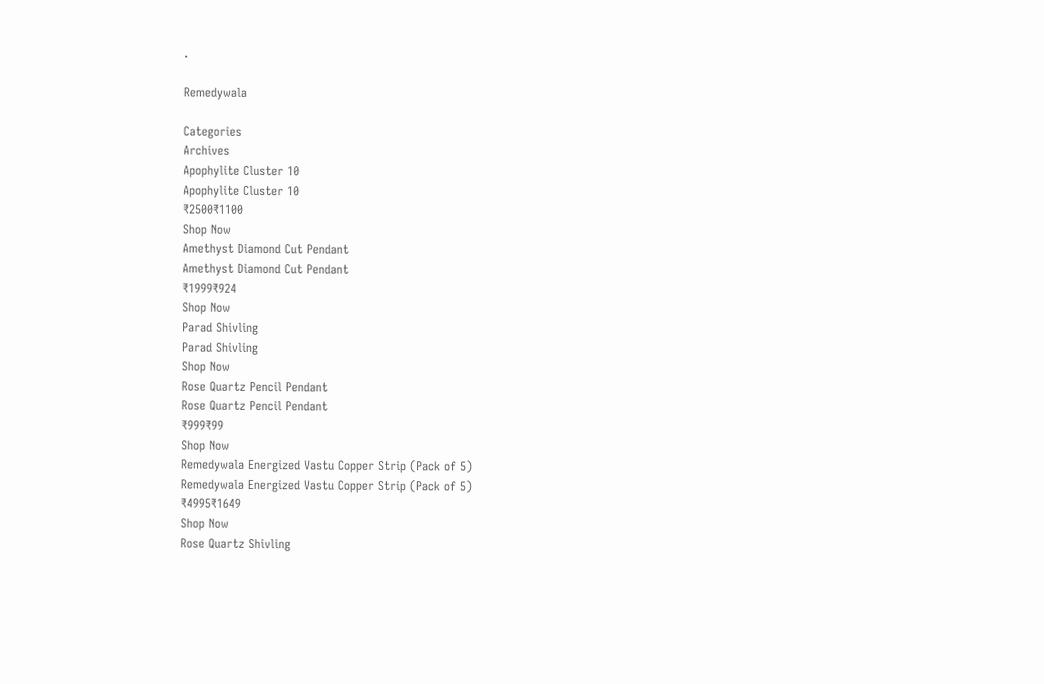.

Remedywala

Categories
Archives
Apophylite Cluster 10
Apophylite Cluster 10
₹2500₹1100
Shop Now
Amethyst Diamond Cut Pendant
Amethyst Diamond Cut Pendant
₹1999₹924
Shop Now
Parad Shivling
Parad Shivling
Shop Now
Rose Quartz Pencil Pendant
Rose Quartz Pencil Pendant
₹999₹99
Shop Now
Remedywala Energized Vastu Copper Strip (Pack of 5)
Remedywala Energized Vastu Copper Strip (Pack of 5)
₹4995₹1649
Shop Now
Rose Quartz Shivling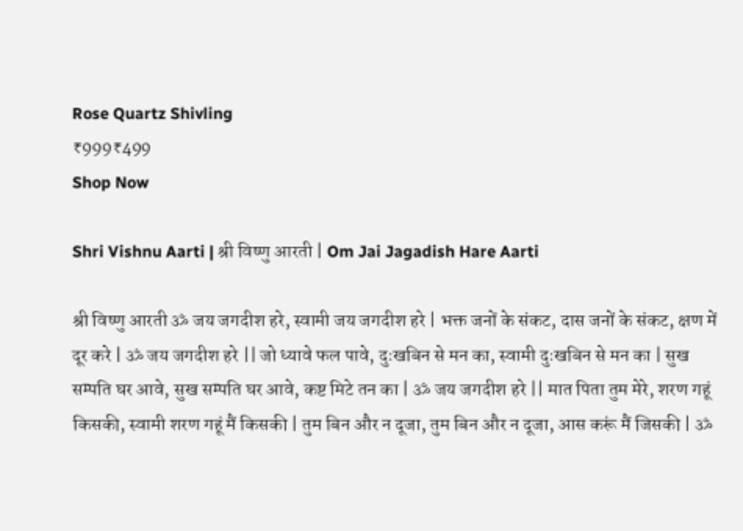Rose Quartz Shivling
₹999₹499
Shop Now

Shri Vishnu Aarti | श्री विष्णु आरती | Om Jai Jagadish Hare Aarti

श्री विष्णु आरती ॐ जय जगदीश हरे, स्वामी जय जगदीश हरे | भक्त जनों के संकट, दास जनों के संकट, क्षण में दूर करे | ॐ जय जगदीश हरे || जो ध्यावे फल पावे, दुःखबिन से मन का, स्वामी दुःखबिन से मन का | सुख सम्पति घर आवे, सुख सम्पति घर आवे, कष्ट मिटे तन का | ॐ जय जगदीश हरे || मात पिता तुम मेरे, शरण गहूं किसकी, स्वामी शरण गहूं मैं किसकी | तुम बिन और न दूजा, तुम बिन और न दूजा, आस करूं मैं जिसकी | ॐ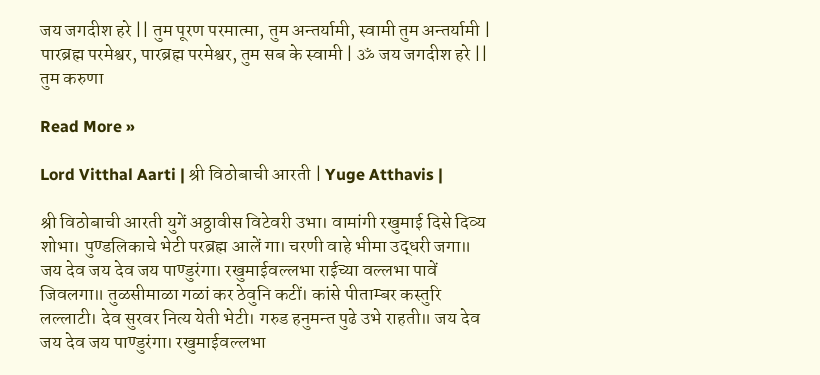जय जगदीश हरे || तुम पूरण परमात्मा, तुम अन्तर्यामी, स्वामी तुम अन्तर्यामी | पारब्रह्म परमेश्वर, पारब्रह्म परमेश्वर, तुम सब के स्वामी | ॐ जय जगदीश हरे || तुम करुणा

Read More »

Lord Vitthal Aarti | श्री विठोबाची आरती | Yuge Atthavis |

श्री विठोबाची आरती युगें अठ्ठावीस विटेवरी उभा। वामांगी रखुमाई दिसे दिव्य शोभा। पुण्डलिकाचे भेटी परब्रह्म आलें गा। चरणी वाहे भीमा उद्धरी जगा॥ जय देव जय देव जय पाण्डुरंगा। रखुमाईवल्लभा राईच्या वल्लभा पावें जिवलगा॥ तुळसीमाळा गळां कर ठेवुनि कटीं। कांसे पीताम्बर कस्तुरि लल्लाटी। देव सुरवर नित्य येती भेटी। गरुड हनुमन्त पुढे उभे राहती॥ जय देव जय देव जय पाण्डुरंगा। रखुमाईवल्लभा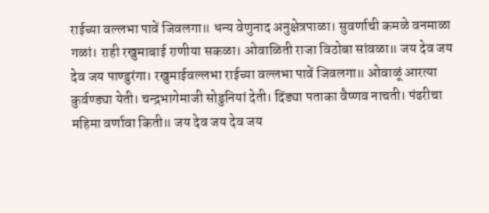राईच्या वल्लभा पावें जिवलगा॥ धन्य वेणुनाद अनुक्षेत्रपाळा। सुवर्णाची कमळे वनमाळा गळां। राही रखुमाबाई राणीया सकळा। ओवाळिती राजा विठोबा सांवळा॥ जय देव जय देव जय पाण्डुरंगा। रखुमाईवल्लभा राईच्या वल्लभा पावें जिवलगा॥ ओवाळूं आरत्या कुर्वण्ड्या येती। चन्द्रभागेमाजी सोडुनियां देती। दिंड्या पताका वैष्णव नाचती। पंढरीचा महिमा वर्णावा किती॥ जय देव जय देव जय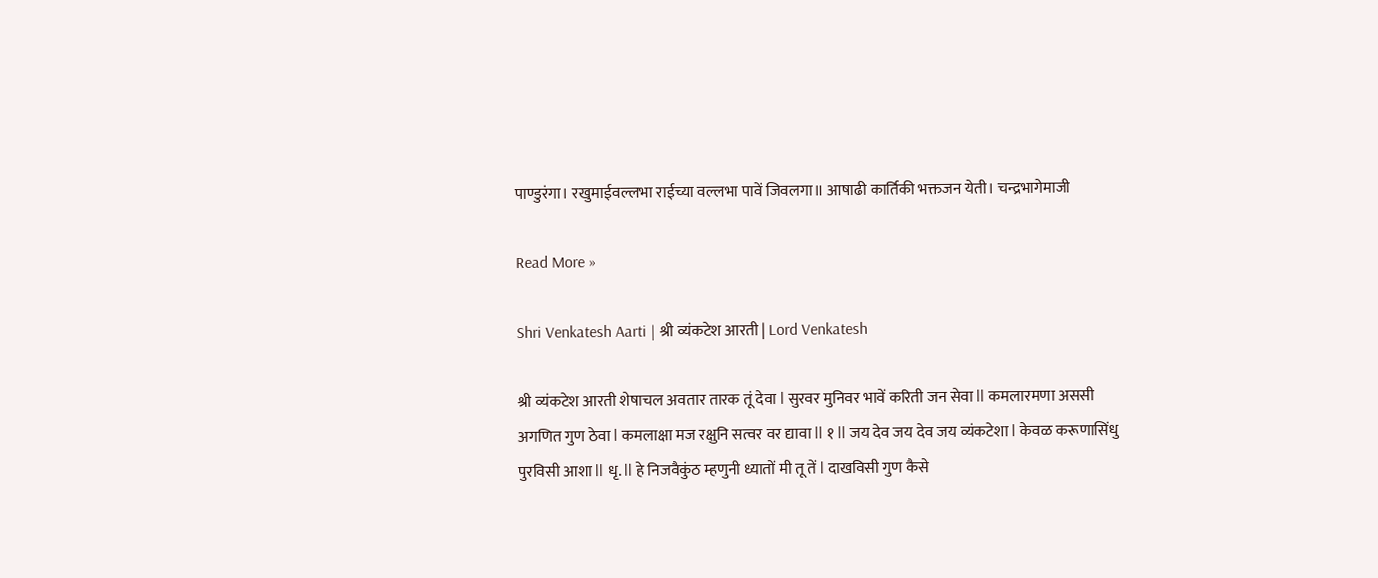पाण्डुरंगा। रखुमाईवल्लभा राईच्या वल्लभा पावें जिवलगा॥ आषाढी कार्तिकी भक्तजन येती। चन्द्रभागेमाजी

Read More »

Shri Venkatesh Aarti | श्री व्यंकटेश आरती | Lord Venkatesh

श्री व्यंकटेश आरती शेषाचल अवतार तारक तूं देवा l सुरवर मुनिवर भावें करिती जन सेवा ll कमलारमणा अससी अगणित गुण ठेवा l कमलाक्षा मज रक्षुनि सत्वर वर द्यावा ll १ ll जय देव जय देव जय व्यंकटेशा l केवळ करूणासिंधु पुरविसी आशा ll धृ. ll हे निजवैकुंठ म्हणुनी ध्यातों मी तू तें l दाखविसी गुण कैसे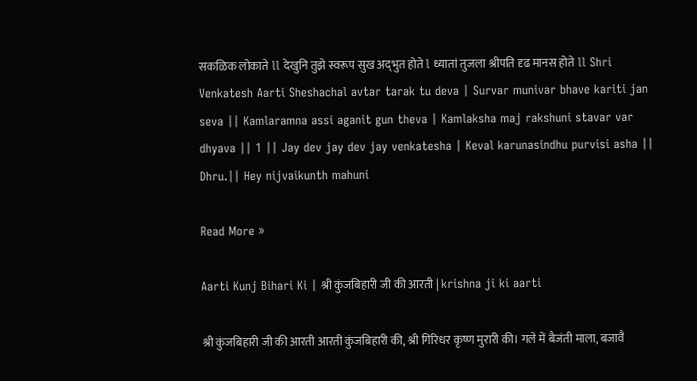सकळिक लोकाते ll देखुनि तुझे स्वरूप सुख अद्‌भुत होते l ध्यातां तुजला श्रीपति दृढ मानस होते ll Shri Venkatesh Aarti Sheshachal avtar tarak tu deva | Survar munivar bhave kariti jan seva || Kamlaramna assi aganit gun theva | Kamlaksha maj rakshuni stavar var dhyava || 1 || Jay dev jay dev jay venkatesha | Keval karunasindhu purvisi asha || Dhru.|| Hey nijvaikunth mahuni

Read More »

Aarti Kunj Bihari Ki | श्री कुंजबिहारी जी की आरती | krishna ji ki aarti

श्री कुंजबिहारी जी की आरती आरती कुंजबिहारी की, श्री गिरिधर कृष्ण मुरारी की। गले में बैजंती माला, बजावै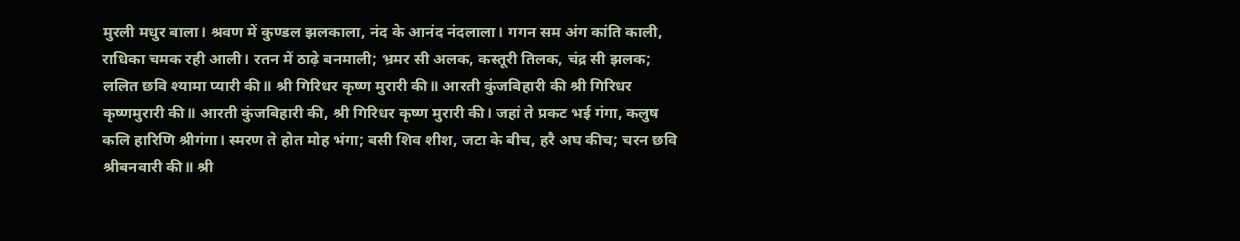मुरली मधुर बाला। श्रवण में कुण्डल झलकाला, नंद के आनंद नंदलाला। गगन सम अंग कांति काली, राधिका चमक रही आली। रतन में ठाढ़े बनमाली; भ्रमर सी अलक, कस्तूरी तिलक, चंद्र सी झलक; ललित छवि श्यामा प्यारी की॥ श्री गिरिधर कृष्ण मुरारी की॥ आरती कुंजबिहारी की श्री गिरिधर कृष्णमुरारी की॥ आरती कुंजबिहारी की, श्री गिरिधर कृष्ण मुरारी की। जहां ते प्रकट भई गंगा, कलुष कलि हारिणि श्रीगंगा। स्मरण ते होत मोह भंगा; बसी शिव शीश, जटा के बीच, हरै अघ कीच; चरन छवि श्रीबनवारी की॥ श्री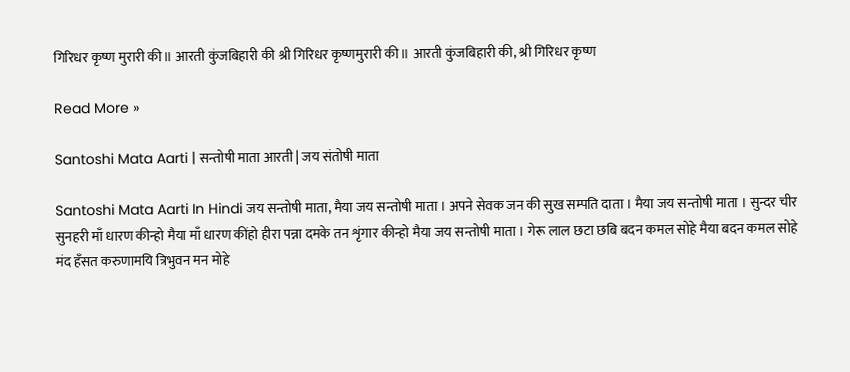गिरिधर कृष्ण मुरारी की॥ आरती कुंजबिहारी की श्री गिरिधर कृष्णमुरारी की॥ आरती कुंजबिहारी की, श्री गिरिधर कृष्ण

Read More »

Santoshi Mata Aarti | सन्तोषी माता आरती | जय संतोषी माता

Santoshi Mata Aarti In Hindi जय सन्तोषी माता, मैया जय सन्तोषी माता । अपने सेवक जन की सुख सम्पति दाता । मैया जय सन्तोषी माता । सुन्दर चीर सुनहरी माँ धारण कीन्हो मैया माँ धारण कींहो हीरा पन्ना दमके तन शृंगार कीन्हो मैया जय सन्तोषी माता । गेरू लाल छटा छबि बदन कमल सोहे मैया बदन कमल सोहे मंद हँसत करुणामयि त्रिभुवन मन मोहे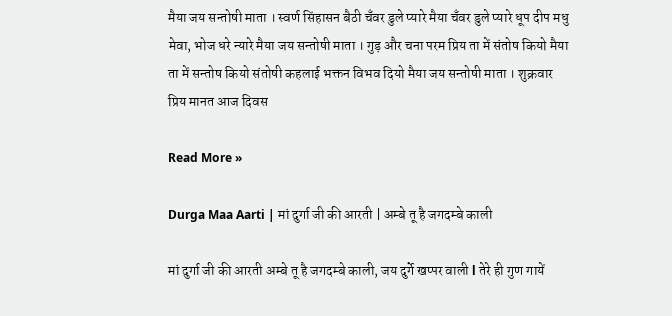मैया जय सन्तोषी माता । स्वर्ण सिंहासन बैठी चँवर डुले प्यारे मैया चँवर डुले प्यारे धूप दीप मधु मेवा, भोज धरे न्यारे मैया जय सन्तोषी माता । गुड़ और चना परम प्रिय ता में संतोष कियो मैया ता में सन्तोष कियो संतोषी कहलाई भक्तन विभव दियो मैया जय सन्तोषी माता । शुक्रवार प्रिय मानत आज दिवस

Read More »

Durga Maa Aarti | मां दुर्गा जी की आरती | अम्बे तू है जगदम्बे काली

मां दुर्गा जी की आरती अम्बे तू है जगदम्बे काली, जय दुर्गे खप्पर वाली l तेरे ही गुण गायें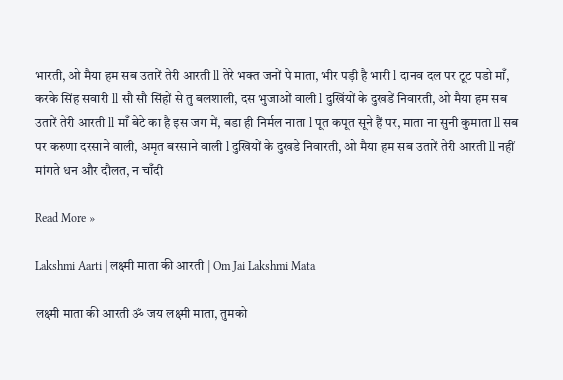भारती, ओ मैया हम सब उतारें तेरी आरती ll तेरे भक्त जनों पे माता, भीर पड़ी है भारी l दानव दल पर टूट पडो माँ, करके सिंह सवारी ll सौ सौ सिंहों से तु बलशाली, दस भुजाओं वाली l दुखिंयों के दुखडें निवारती, ओ मैया हम सब उतारें तेरी आरती ll माँ बेटे का है इस जग में, बडा ही निर्मल नाता l पूत कपूत सूने हैं पर, माता ना सुनी कुमाता ll सब पर करुणा दरसाने वाली, अमृत बरसाने वाली l दुखियों के दुखडे निवारती, ओ मैया हम सब उतारें तेरी आरती ll नहीं मांगते धन और दौलत, न चाँदी

Read More »

Lakshmi Aarti | लक्ष्मी माता की आरती | Om Jai Lakshmi Mata

लक्ष्मी माता की आरती ॐ जय लक्ष्मी माता, तुमको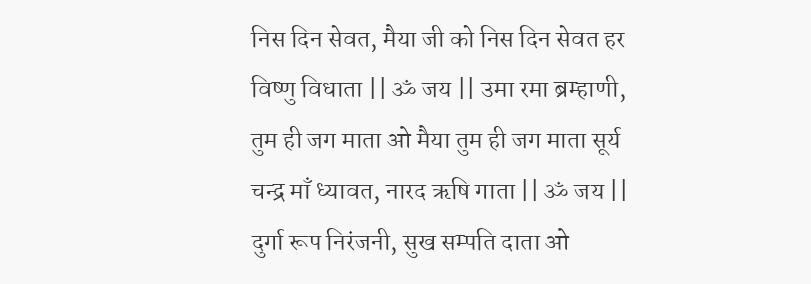निस दिन सेवत, मैया जी को निस दिन सेवत हर विष्णु विधाता || ॐ जय || उमा रमा ब्रम्हाणी, तुम ही जग माता ओ मैया तुम ही जग माता सूर्य चन्द्र माँ ध्यावत, नारद ऋषि गाता || ॐ जय || दुर्गा रूप निरंजनी, सुख सम्पति दाता ओ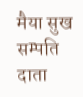मैया सुख सम्पति दाता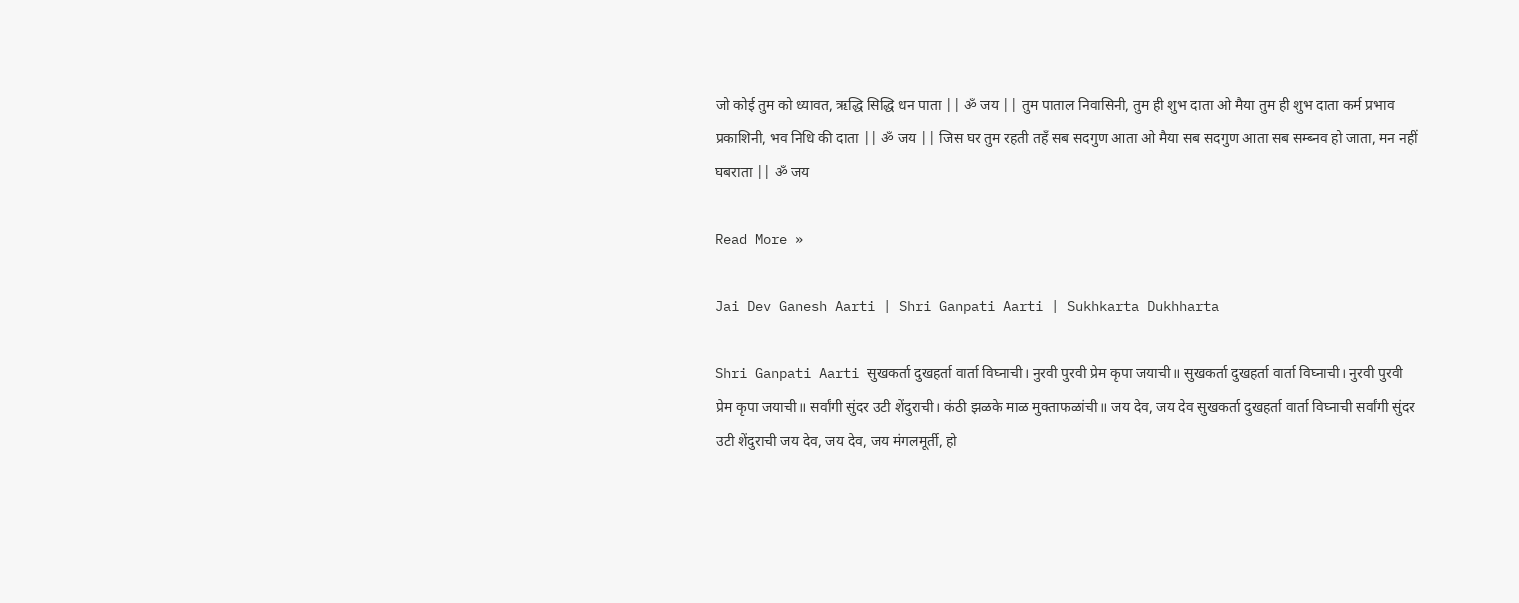जो कोई तुम को ध्यावत, ऋद्धि सिद्धि धन पाता || ॐ जय || तुम पाताल निवासिनी, तुम ही शुभ दाता ओ मैया तुम ही शुभ दाता कर्म प्रभाव प्रकाशिनी, भव निधि की दाता || ॐ जय || जिस घर तुम रहती तहँ सब सदगुण आता ओ मैया सब सदगुण आता सब सम्ब्नव हो जाता, मन नहीं घबराता || ॐ जय

Read More »

Jai Dev Ganesh Aarti | Shri Ganpati Aarti | Sukhkarta Dukhharta

Shri Ganpati Aarti सुखकर्ता दुखहर्ता वार्ता विघ्नाची। नुरवी पुरवी प्रेम कृपा जयाची॥ सुखकर्ता दुखहर्ता वार्ता विघ्नाची। नुरवी पुरवी प्रेम कृपा जयाची॥ सर्वांगी सुंदर उटी शेंदुराची। कंठी झळके माळ मुक्ताफळांची॥ जय देव, जय देव सुखकर्ता दुखहर्ता वार्ता विघ्नाची सर्वांगी सुंदर उटी शेंदुराची जय देव, जय देव, जय मंगलमूर्ती, हो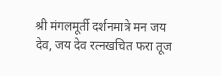श्री मंगलमूर्ती दर्शनमात्रे मन जय देव, जय देव रत्नखचित फरा तूज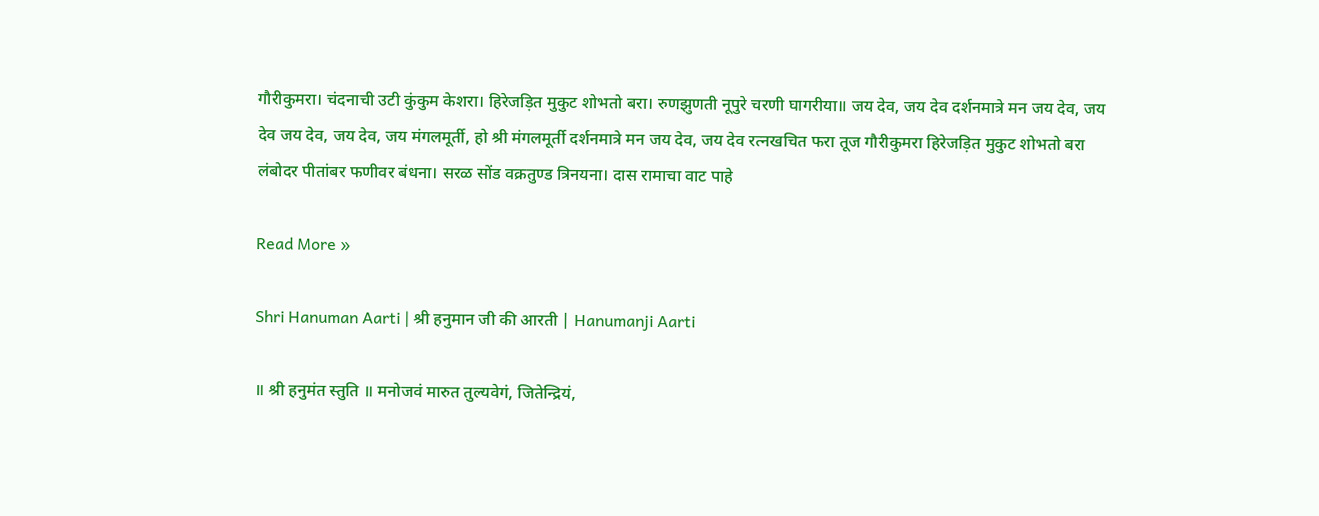गौरीकुमरा। चंदनाची उटी कुंकुम केशरा। हिरेजड़ित मुकुट शोभतो बरा। रुणझुणती नूपुरे चरणी घागरीया॥ जय देव, जय देव दर्शनमात्रे मन जय देव, जय देव जय देव, जय देव, जय मंगलमूर्ती, हो श्री मंगलमूर्ती दर्शनमात्रे मन जय देव, जय देव रत्नखचित फरा तूज गौरीकुमरा हिरेजड़ित मुकुट शोभतो बरा लंबोदर पीतांबर फणीवर बंधना। सरळ सोंड वक्रतुण्ड त्रिनयना। दास रामाचा वाट पाहे

Read More »

Shri Hanuman Aarti | श्री हनुमान जी की आरती | Hanumanji Aarti

॥ श्री हनुमंत स्तुति ॥ मनोजवं मारुत तुल्यवेगं, जितेन्द्रियं,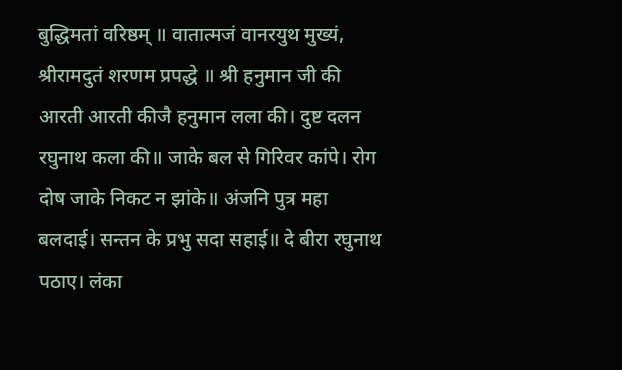बुद्धिमतां वरिष्ठम् ॥ वातात्मजं वानरयुथ मुख्यं, श्रीरामदुतं शरणम प्रपद्धे ॥ श्री हनुमान जी की आरती आरती कीजै हनुमान लला की। दुष्ट दलन रघुनाथ कला की॥ जाके बल से गिरिवर कांपे। रोग दोष जाके निकट न झांके॥ अंजनि पुत्र महा बलदाई। सन्तन के प्रभु सदा सहाई॥ दे बीरा रघुनाथ पठाए। लंका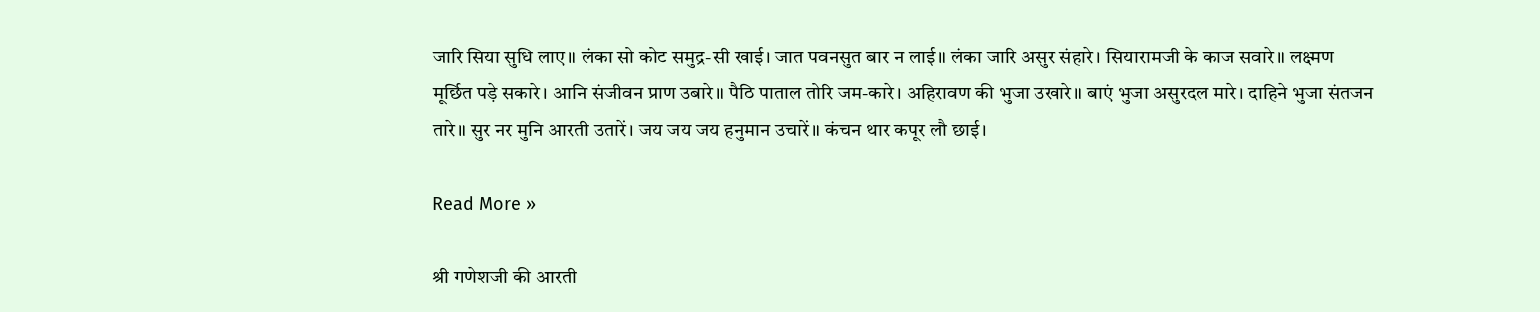जारि सिया सुधि लाए॥ लंका सो कोट समुद्र-सी खाई। जात पवनसुत बार न लाई॥ लंका जारि असुर संहारे। सियारामजी के काज सवारे॥ लक्ष्मण मूर्छित पड़े सकारे। आनि संजीवन प्राण उबारे॥ पैठि पाताल तोरि जम-कारे। अहिरावण की भुजा उखारे॥ बाएं भुजा असुरदल मारे। दाहिने भुजा संतजन तारे॥ सुर नर मुनि आरती उतारें। जय जय जय हनुमान उचारें॥ कंचन थार कपूर लौ छाई।

Read More »

श्री गणेशजी की आरती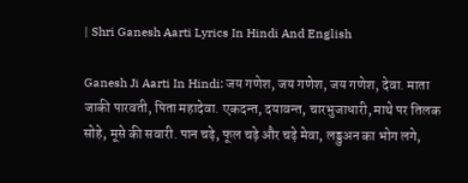| Shri Ganesh Aarti Lyrics In Hindi And English

Ganesh Ji Aarti In Hindi: जय गणेश, जय गणेश, जय गणेश, देवा. माता जाकी पारवती, पिता महादेवा. एकदन्त, दयावन्त, चारभुजाधारी, माथे पर तिलक सोहे, मूसे की सवारी. पान चढ़े, फूल चढ़े और चढ़े मेवा, लड्डुअन का भोग लगे,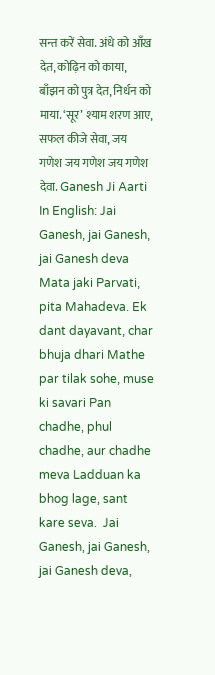सन्त करें सेवा. अंधे को आँख देत, कोढ़िन को काया, बाँझन को पुत्र देत, निर्धन को माया. ‘सूर’ श्याम शरण आए, सफल कीजे सेवा, जय गणेश जय गणेश जय गणेश देवा. Ganesh Ji Aarti In English: Jai Ganesh, jai Ganesh, jai Ganesh deva Mata jaki Parvati, pita Mahadeva. Ek dant dayavant, char bhuja dhari Mathe par tilak sohe, muse ki savari Pan chadhe, phul chadhe, aur chadhe meva Ladduan ka bhog lage, sant kare seva.  Jai Ganesh, jai Ganesh, jai Ganesh deva,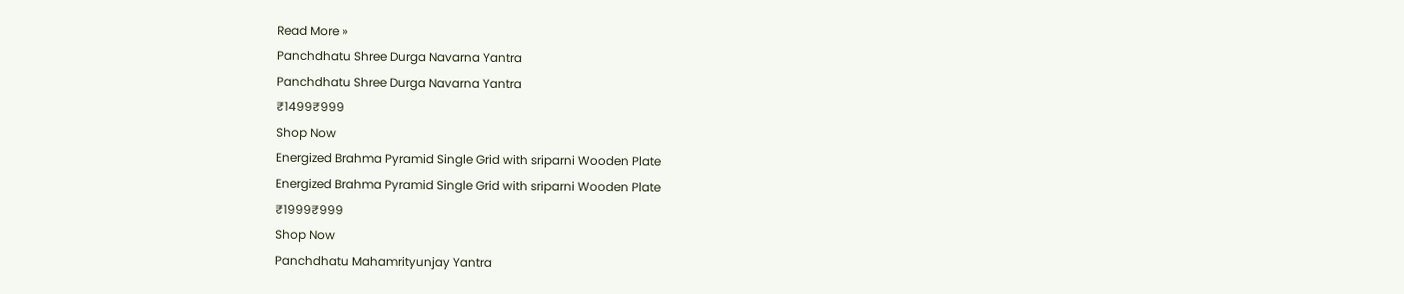Read More »
Panchdhatu Shree Durga Navarna Yantra
Panchdhatu Shree Durga Navarna Yantra
₹1499₹999
Shop Now
Energized Brahma Pyramid Single Grid with sriparni Wooden Plate
Energized Brahma Pyramid Single Grid with sriparni Wooden Plate
₹1999₹999
Shop Now
Panchdhatu Mahamrityunjay Yantra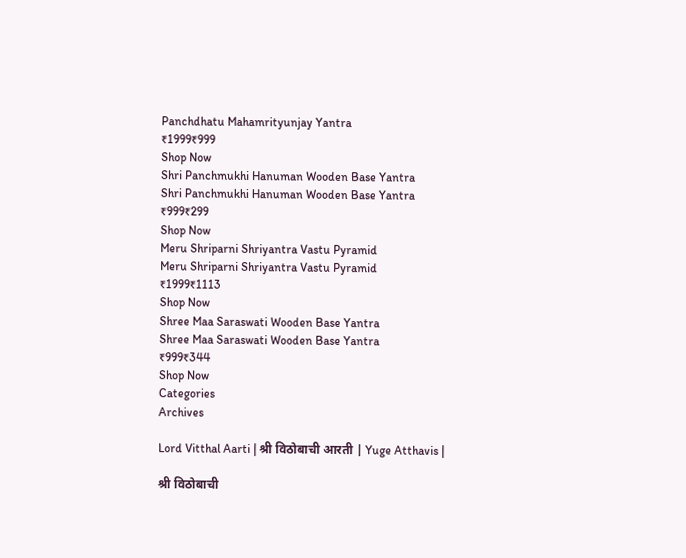Panchdhatu Mahamrityunjay Yantra
₹1999₹999
Shop Now
Shri Panchmukhi Hanuman Wooden Base Yantra
Shri Panchmukhi Hanuman Wooden Base Yantra
₹999₹299
Shop Now
Meru Shriparni Shriyantra Vastu Pyramid
Meru Shriparni Shriyantra Vastu Pyramid
₹1999₹1113
Shop Now
Shree Maa Saraswati Wooden Base Yantra
Shree Maa Saraswati Wooden Base Yantra
₹999₹344
Shop Now
Categories
Archives

Lord Vitthal Aarti | श्री विठोबाची आरती | Yuge Atthavis |

श्री विठोबाची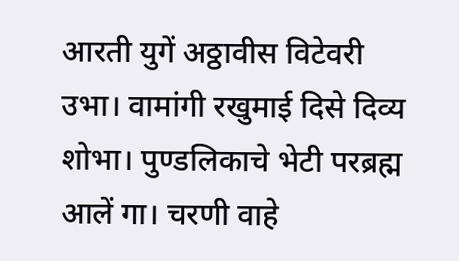आरती युगें अठ्ठावीस विटेवरी उभा। वामांगी रखुमाई दिसे दिव्य शोभा। पुण्डलिकाचे भेटी परब्रह्म आलें गा। चरणी वाहे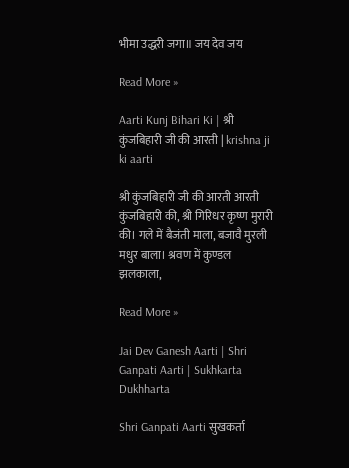भीमा उद्धरी जगा॥ जय देव जय

Read More »

Aarti Kunj Bihari Ki | श्री कुंजबिहारी जी की आरती | krishna ji ki aarti

श्री कुंजबिहारी जी की आरती आरती कुंजबिहारी की, श्री गिरिधर कृष्ण मुरारी की। गले में बैजंती माला, बजावै मुरली मधुर बाला। श्रवण में कुण्डल झलकाला,

Read More »

Jai Dev Ganesh Aarti | Shri Ganpati Aarti | Sukhkarta Dukhharta

Shri Ganpati Aarti सुखकर्ता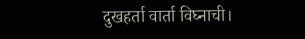दुखहर्ता वार्ता विघ्नाची।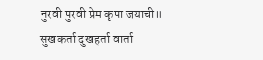नुरवी पुरवी प्रेम कृपा जयाची॥ सुखकर्ता दुखहर्ता वार्ता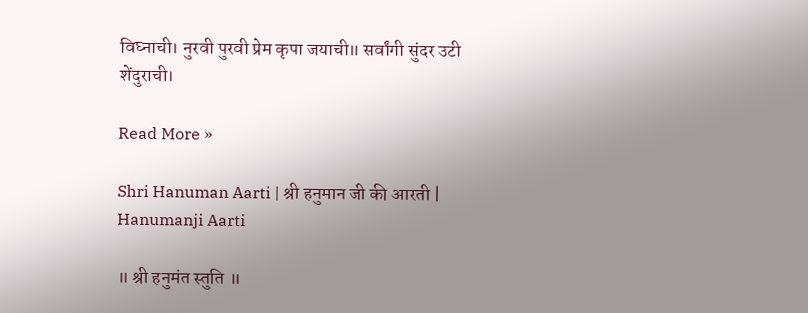विघ्नाची। नुरवी पुरवी प्रेम कृपा जयाची॥ सर्वांगी सुंदर उटी शेंदुराची।

Read More »

Shri Hanuman Aarti | श्री हनुमान जी की आरती | Hanumanji Aarti

॥ श्री हनुमंत स्तुति ॥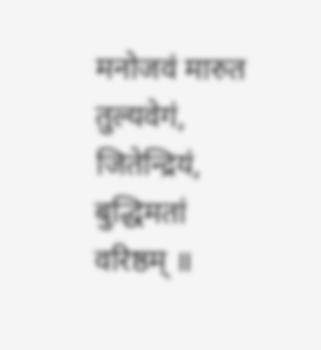मनोजवं मारुत तुल्यवेगं, जितेन्द्रियं, बुद्धिमतां वरिष्ठम् ॥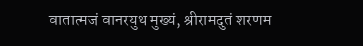वातात्मजं वानरयुथ मुख्यं, श्रीरामदुतं शरणम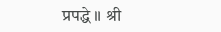प्रपद्धे ॥ श्री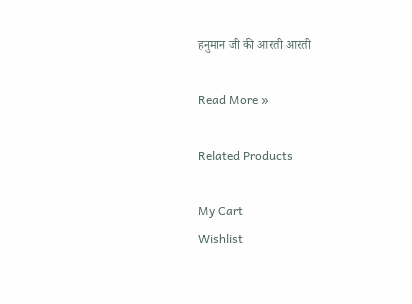हनुमान जी की आरती आरती

Read More »

Related Products

My Cart
Wishlist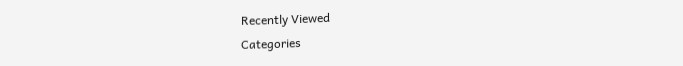Recently Viewed
Categories